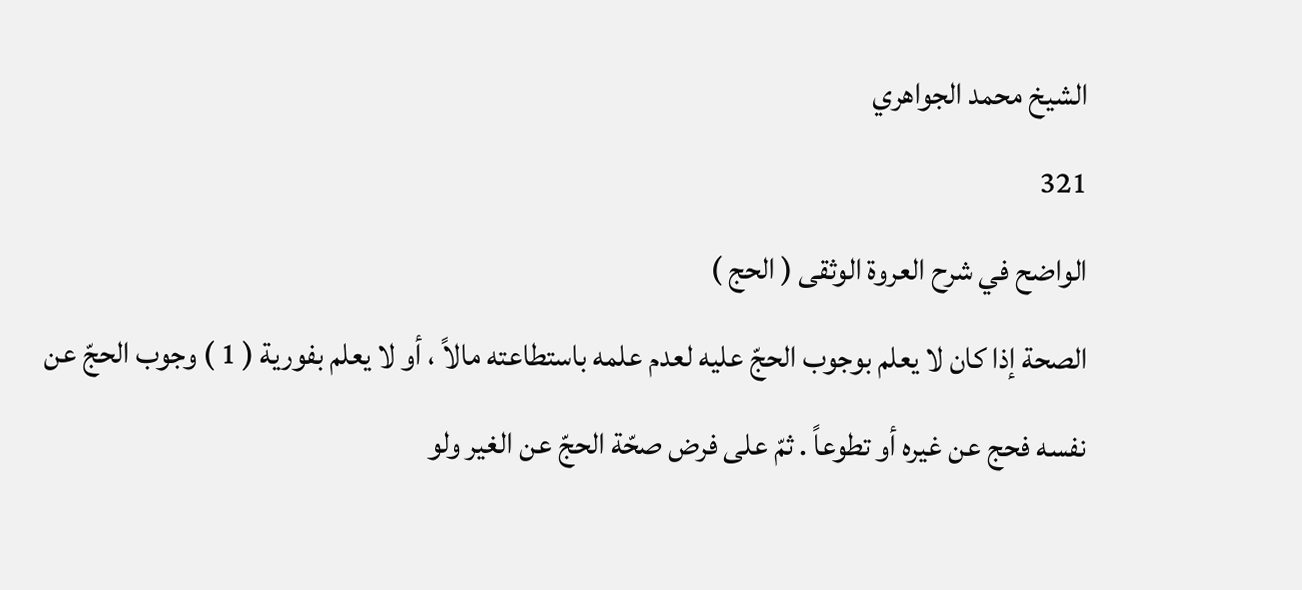الشيخ محمد الجواهري
321
الواضح في شرح العروة الوثقى ( الحج )
الصحة إذا كان لا يعلم بوجوب الحجّ عليه لعدم علمه باستطاعته مالاً ، أو لا يعلم بفورية ( 1 ) وجوب الحجّ عن نفسه فحج عن غيره أو تطوعاً . ثمّ على فرض صحّة الحجّ عن الغير ولو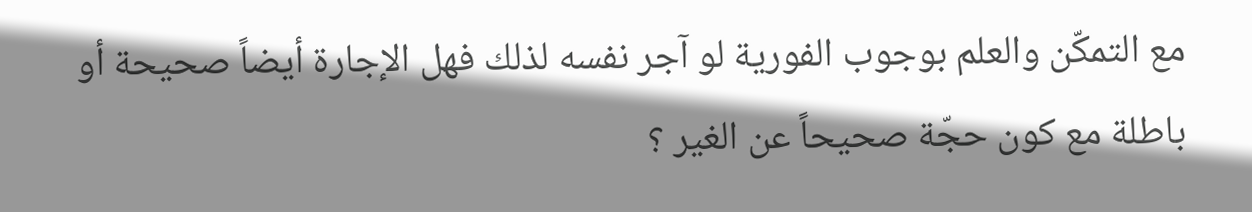مع التمكّن والعلم بوجوب الفورية لو آجر نفسه لذلك فهل الإجارة أيضاً صحيحة أو باطلة مع كون حجّة صحيحاً عن الغير ؟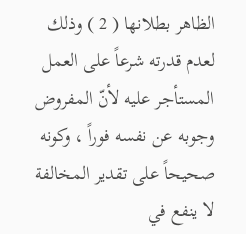الظاهر بطلانها ( 2 ) وذلك لعدم قدرته شرعاً على العمل المستأجر عليه لأنّ المفروض وجوبه عن نفسه فوراً ، وكونه صحيحاً على تقدير المخالفة لا ينفع في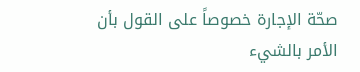صحّة الإجارة خصوصاً على القول بأن الأمر بالشيء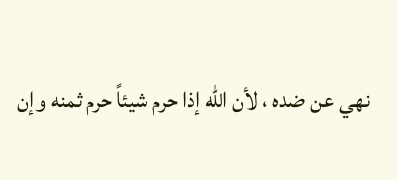نهي عن ضده ، لأن الله إذا حرم شيئاً حرم ثمنه وإن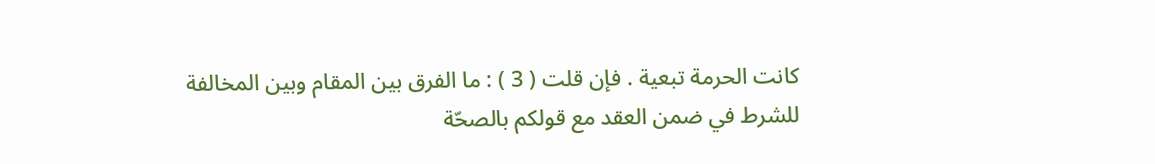كانت الحرمة تبعية . فإن قلت ( 3 ) : ما الفرق بين المقام وبين المخالفة للشرط في ضمن العقد مع قولكم بالصحّة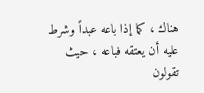هناك ، كما إذا باعه عبداً وشرط عليه أن يعتقه فباعه ، حيث تقولون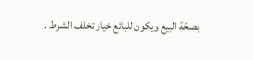بصحّة البيع ويكون للبائع خيار تخلف الشرط .